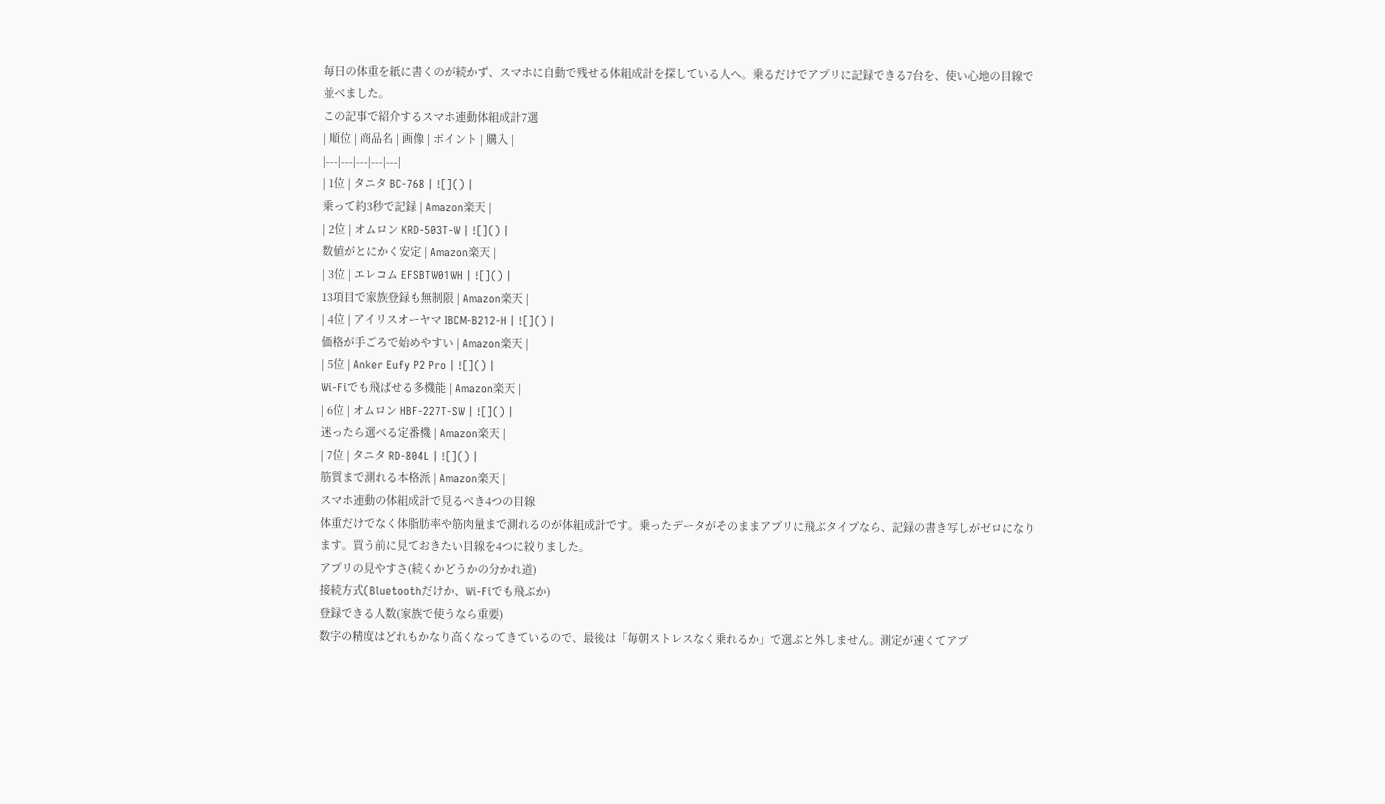毎日の体重を紙に書くのが続かず、スマホに自動で残せる体組成計を探している人へ。乗るだけでアプリに記録できる7台を、使い心地の目線で並べました。
この記事で紹介するスマホ連動体組成計7選
| 順位 | 商品名 | 画像 | ポイント | 購入 |
|---|---|---|---|---|
| 1位 | タニタ BC-768 | ![]() |
乗って約3秒で記録 | Amazon楽天 |
| 2位 | オムロン KRD-503T-W | ![]() |
数値がとにかく安定 | Amazon楽天 |
| 3位 | エレコム EFSBTW01WH | ![]() |
13項目で家族登録も無制限 | Amazon楽天 |
| 4位 | アイリスオーヤマ IBCM-B212-H | ![]() |
価格が手ごろで始めやすい | Amazon楽天 |
| 5位 | Anker Eufy P2 Pro | ![]() |
Wi-Fiでも飛ばせる多機能 | Amazon楽天 |
| 6位 | オムロン HBF-227T-SW | ![]() |
迷ったら選べる定番機 | Amazon楽天 |
| 7位 | タニタ RD-804L | ![]() |
筋質まで測れる本格派 | Amazon楽天 |
スマホ連動の体組成計で見るべき4つの目線
体重だけでなく体脂肪率や筋肉量まで測れるのが体組成計です。乗ったデータがそのままアプリに飛ぶタイプなら、記録の書き写しがゼロになります。買う前に見ておきたい目線を4つに絞りました。
アプリの見やすさ(続くかどうかの分かれ道)
接続方式(Bluetoothだけか、Wi-Fiでも飛ぶか)
登録できる人数(家族で使うなら重要)
数字の精度はどれもかなり高くなってきているので、最後は「毎朝ストレスなく乗れるか」で選ぶと外しません。測定が速くてアプ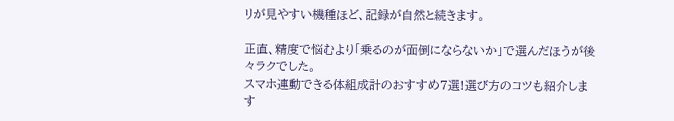リが見やすい機種ほど、記録が自然と続きます。

正直、精度で悩むより「乗るのが面倒にならないか」で選んだほうが後々ラクでした。
スマホ連動できる体組成計のおすすめ7選!選び方のコツも紹介します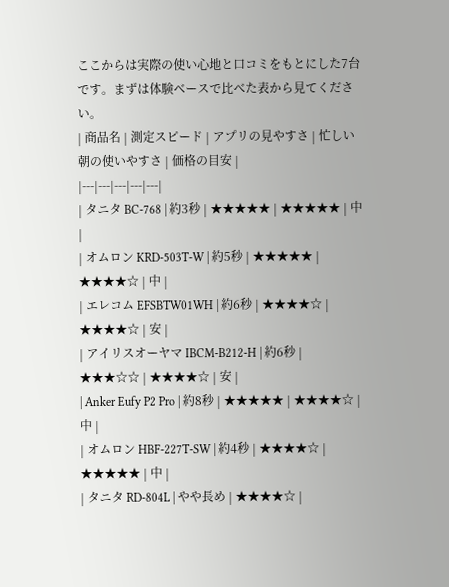ここからは実際の使い心地と口コミをもとにした7台です。まずは体験ベースで比べた表から見てください。
| 商品名 | 測定スピード | アプリの見やすさ | 忙しい朝の使いやすさ | 価格の目安 |
|---|---|---|---|---|
| タニタ BC-768 | 約3秒 | ★★★★★ | ★★★★★ | 中 |
| オムロン KRD-503T-W | 約5秒 | ★★★★★ | ★★★★☆ | 中 |
| エレコム EFSBTW01WH | 約6秒 | ★★★★☆ | ★★★★☆ | 安 |
| アイリスオーヤマ IBCM-B212-H | 約6秒 | ★★★☆☆ | ★★★★☆ | 安 |
| Anker Eufy P2 Pro | 約8秒 | ★★★★★ | ★★★★☆ | 中 |
| オムロン HBF-227T-SW | 約4秒 | ★★★★☆ | ★★★★★ | 中 |
| タニタ RD-804L | やや長め | ★★★★☆ |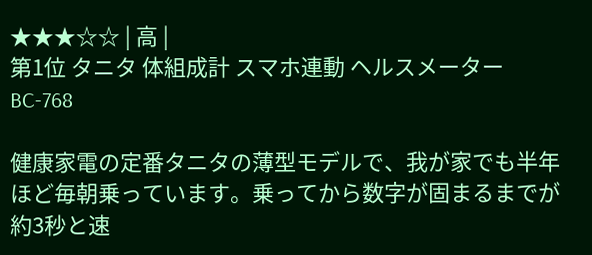★★★☆☆ | 高 |
第1位 タニタ 体組成計 スマホ連動 ヘルスメーター BC-768

健康家電の定番タニタの薄型モデルで、我が家でも半年ほど毎朝乗っています。乗ってから数字が固まるまでが約3秒と速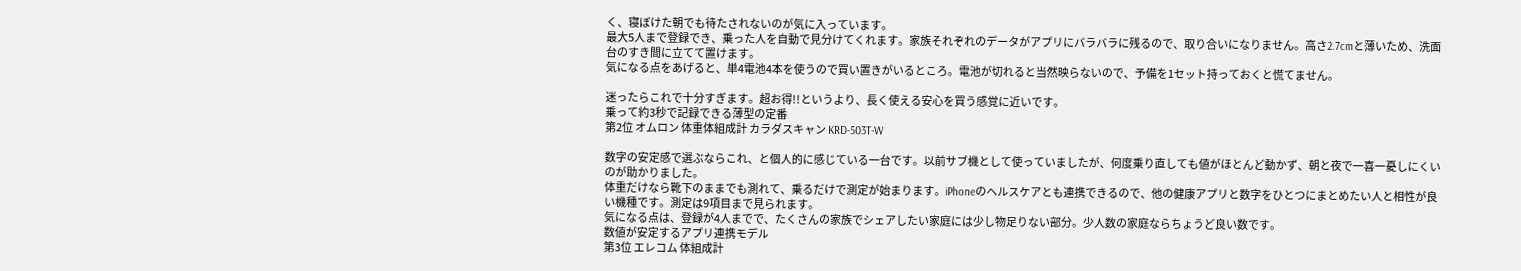く、寝ぼけた朝でも待たされないのが気に入っています。
最大5人まで登録でき、乗った人を自動で見分けてくれます。家族それぞれのデータがアプリにバラバラに残るので、取り合いになりません。高さ2.7cmと薄いため、洗面台のすき間に立てて置けます。
気になる点をあげると、単4電池4本を使うので買い置きがいるところ。電池が切れると当然映らないので、予備を1セット持っておくと慌てません。

迷ったらこれで十分すぎます。超お得!!というより、長く使える安心を買う感覚に近いです。
乗って約3秒で記録できる薄型の定番
第2位 オムロン 体重体組成計 カラダスキャン KRD-503T-W

数字の安定感で選ぶならこれ、と個人的に感じている一台です。以前サブ機として使っていましたが、何度乗り直しても値がほとんど動かず、朝と夜で一喜一憂しにくいのが助かりました。
体重だけなら靴下のままでも測れて、乗るだけで測定が始まります。iPhoneのヘルスケアとも連携できるので、他の健康アプリと数字をひとつにまとめたい人と相性が良い機種です。測定は9項目まで見られます。
気になる点は、登録が4人までで、たくさんの家族でシェアしたい家庭には少し物足りない部分。少人数の家庭ならちょうど良い数です。
数値が安定するアプリ連携モデル
第3位 エレコム 体組成計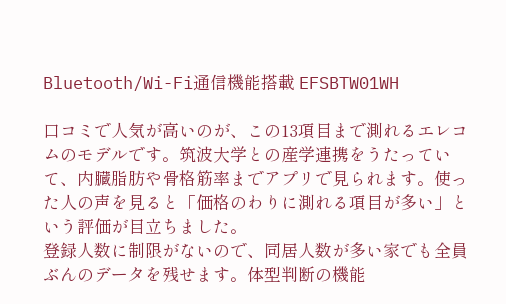Bluetooth/Wi-Fi通信機能搭載 EFSBTW01WH

口コミで人気が高いのが、この13項目まで測れるエレコムのモデルです。筑波大学との産学連携をうたっていて、内臓脂肪や骨格筋率までアプリで見られます。使った人の声を見ると「価格のわりに測れる項目が多い」という評価が目立ちました。
登録人数に制限がないので、同居人数が多い家でも全員ぶんのデータを残せます。体型判断の機能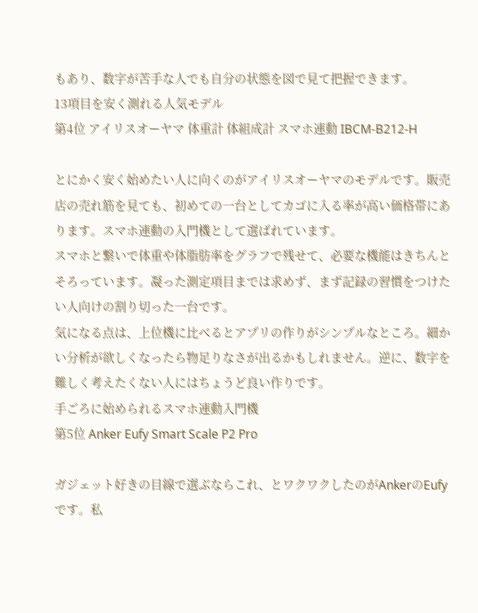もあり、数字が苦手な人でも自分の状態を図で見て把握できます。
13項目を安く測れる人気モデル
第4位 アイリスオーヤマ 体重計 体組成計 スマホ連動 IBCM-B212-H

とにかく安く始めたい人に向くのがアイリスオーヤマのモデルです。販売店の売れ筋を見ても、初めての一台としてカゴに入る率が高い価格帯にあります。スマホ連動の入門機として選ばれています。
スマホと繋いで体重や体脂肪率をグラフで残せて、必要な機能はきちんとそろっています。凝った測定項目までは求めず、まず記録の習慣をつけたい人向けの割り切った一台です。
気になる点は、上位機に比べるとアプリの作りがシンプルなところ。細かい分析が欲しくなったら物足りなさが出るかもしれません。逆に、数字を難しく考えたくない人にはちょうど良い作りです。
手ごろに始められるスマホ連動入門機
第5位 Anker Eufy Smart Scale P2 Pro

ガジェット好きの目線で選ぶならこれ、とワクワクしたのがAnkerのEufyです。私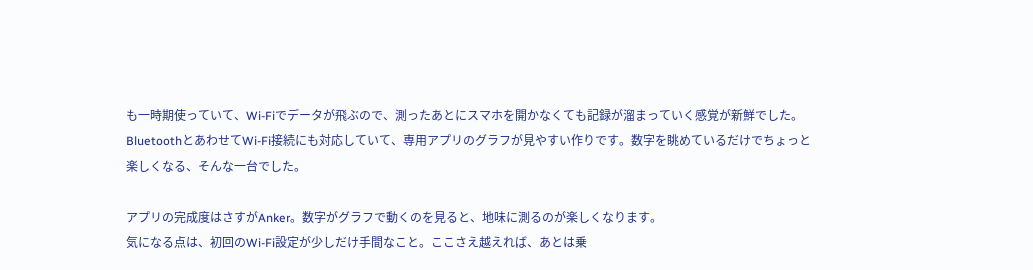も一時期使っていて、Wi-Fiでデータが飛ぶので、測ったあとにスマホを開かなくても記録が溜まっていく感覚が新鮮でした。
BluetoothとあわせてWi-Fi接続にも対応していて、専用アプリのグラフが見やすい作りです。数字を眺めているだけでちょっと楽しくなる、そんな一台でした。

アプリの完成度はさすがAnker。数字がグラフで動くのを見ると、地味に測るのが楽しくなります。
気になる点は、初回のWi-Fi設定が少しだけ手間なこと。ここさえ越えれば、あとは乗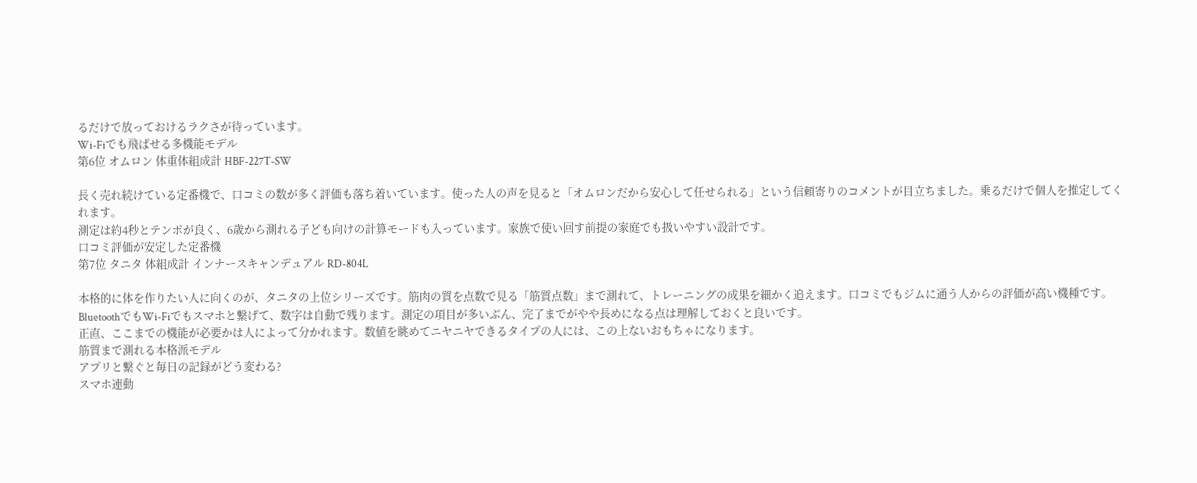るだけで放っておけるラクさが待っています。
Wi-Fiでも飛ばせる多機能モデル
第6位 オムロン 体重体組成計 HBF-227T-SW

長く売れ続けている定番機で、口コミの数が多く評価も落ち着いています。使った人の声を見ると「オムロンだから安心して任せられる」という信頼寄りのコメントが目立ちました。乗るだけで個人を推定してくれます。
測定は約4秒とテンポが良く、6歳から測れる子ども向けの計算モードも入っています。家族で使い回す前提の家庭でも扱いやすい設計です。
口コミ評価が安定した定番機
第7位 タニタ 体組成計 インナースキャンデュアル RD-804L

本格的に体を作りたい人に向くのが、タニタの上位シリーズです。筋肉の質を点数で見る「筋質点数」まで測れて、トレーニングの成果を細かく追えます。口コミでもジムに通う人からの評価が高い機種です。
BluetoothでもWi-Fiでもスマホと繋げて、数字は自動で残ります。測定の項目が多いぶん、完了までがやや長めになる点は理解しておくと良いです。
正直、ここまでの機能が必要かは人によって分かれます。数値を眺めてニヤニヤできるタイプの人には、この上ないおもちゃになります。
筋質まで測れる本格派モデル
アプリと繋ぐと毎日の記録がどう変わる?
スマホ連動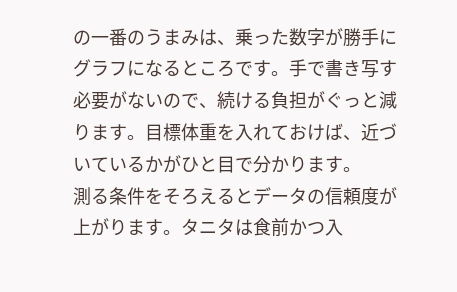の一番のうまみは、乗った数字が勝手にグラフになるところです。手で書き写す必要がないので、続ける負担がぐっと減ります。目標体重を入れておけば、近づいているかがひと目で分かります。
測る条件をそろえるとデータの信頼度が上がります。タニタは食前かつ入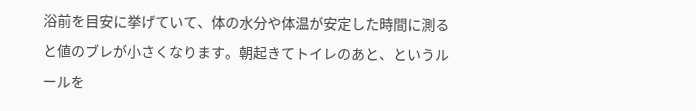浴前を目安に挙げていて、体の水分や体温が安定した時間に測ると値のブレが小さくなります。朝起きてトイレのあと、というルールを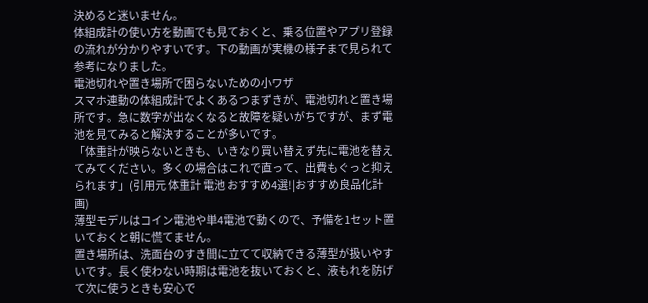決めると迷いません。
体組成計の使い方を動画でも見ておくと、乗る位置やアプリ登録の流れが分かりやすいです。下の動画が実機の様子まで見られて参考になりました。
電池切れや置き場所で困らないための小ワザ
スマホ連動の体組成計でよくあるつまずきが、電池切れと置き場所です。急に数字が出なくなると故障を疑いがちですが、まず電池を見てみると解決することが多いです。
「体重計が映らないときも、いきなり買い替えず先に電池を替えてみてください。多くの場合はこれで直って、出費もぐっと抑えられます」(引用元 体重計 電池 おすすめ4選!|おすすめ良品化計画)
薄型モデルはコイン電池や単4電池で動くので、予備を1セット置いておくと朝に慌てません。
置き場所は、洗面台のすき間に立てて収納できる薄型が扱いやすいです。長く使わない時期は電池を抜いておくと、液もれを防げて次に使うときも安心で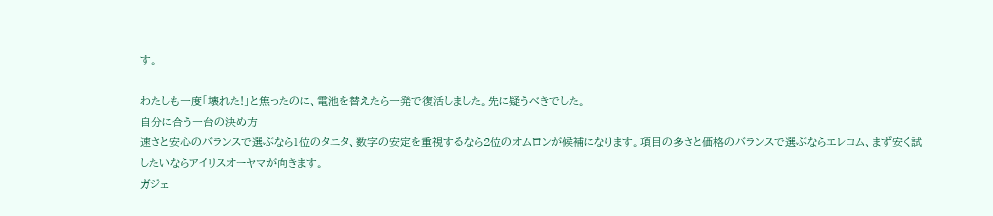す。

わたしも一度「壊れた!」と焦ったのに、電池を替えたら一発で復活しました。先に疑うべきでした。
自分に合う一台の決め方
速さと安心のバランスで選ぶなら1位のタニタ、数字の安定を重視するなら2位のオムロンが候補になります。項目の多さと価格のバランスで選ぶならエレコム、まず安く試したいならアイリスオーヤマが向きます。
ガジェ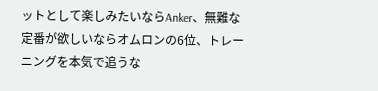ットとして楽しみたいならAnker、無難な定番が欲しいならオムロンの6位、トレーニングを本気で追うな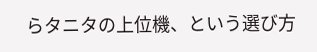らタニタの上位機、という選び方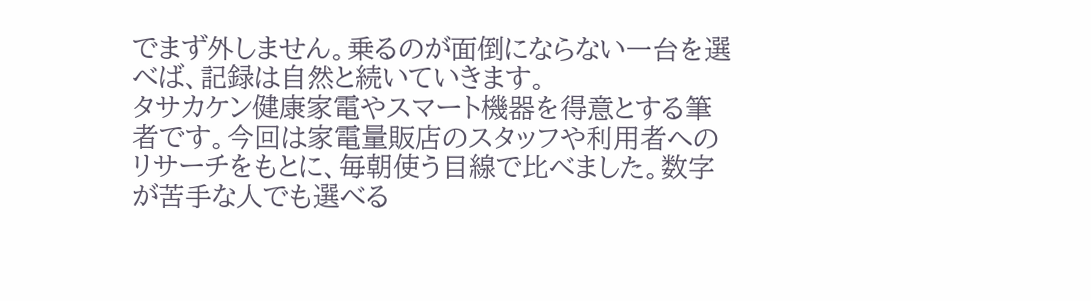でまず外しません。乗るのが面倒にならない一台を選べば、記録は自然と続いていきます。
タサカケン健康家電やスマート機器を得意とする筆者です。今回は家電量販店のスタッフや利用者へのリサーチをもとに、毎朝使う目線で比べました。数字が苦手な人でも選べる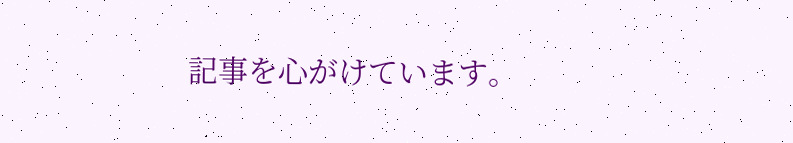記事を心がけています。